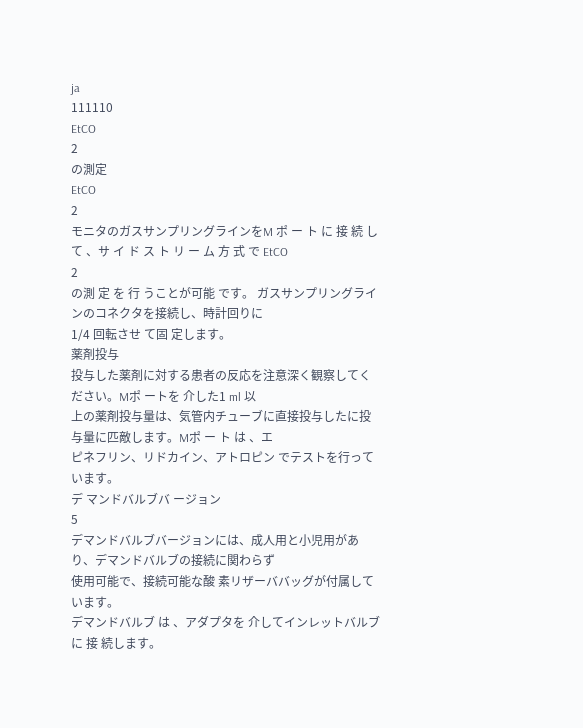ja
111110
EtCO
2
の測定
EtCO
2
モニタのガスサンプリングラインをM ポ ー ト に 接 続 し て 、サ イ ド ス ト リ ー ム 方 式 で EtCO
2
の測 定 を 行 うことが可能 です。 ガスサンプリングラインのコネクタを接続し、時計回りに
1/4 回転させ て固 定します。
薬剤投与
投与した薬剤に対する患者の反応を注意深く観察してください。Mポ ートを 介した1 ml 以
上の薬剤投与量は、気管内チューブに直接投与したに投与量に匹敵します。Mポ ー ト は 、エ
ピネフリン、リドカイン、アトロピン でテストを行って います。
デ マンドバルブバ ージョン
5
デマンドバルブバージョンには、成人用と小児用があり、デマンドバルブの接続に関わらず
使用可能で、接続可能な酸 素リザーババッグが付属しています。
デマンドバルブ は 、アダプタを 介してインレットバルブ に 接 続します。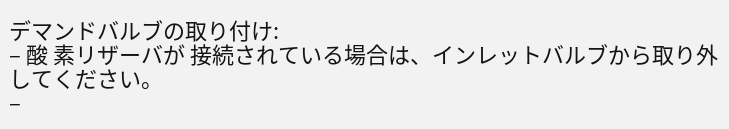デマンドバルブの取り付け:
– 酸 素リザーバが 接続されている場合は、インレットバルブから取り外してください。
–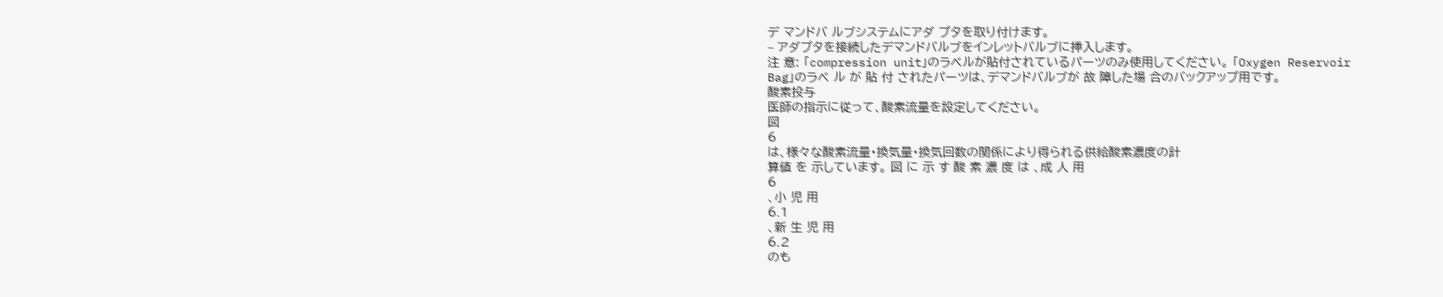デ マンドバ ルブシステムにアダ プタを取り付けます。
– アダプタを接続したデマンドバルブをインレットバルブに挿入します。
注 意: 「compression unit」のラベルが貼付されているパーツのみ使用してください。 「Oxygen Reservoir
Bag」のラベ ル が 貼 付 されたパーツは、デマンドバルブが 故 障した場 合のバックアップ用です。
酸素投与
医師の指示に従って、酸素流量を設定してください。
図
6
は、様々な酸素流量・換気量・換気回数の関係により得られる供給酸素濃度の計
算値 を 示しています。 図 に 示 す 酸 素 濃 度 は 、成 人 用
6
、小 児 用
6.1
、新 生 児 用
6.2
のも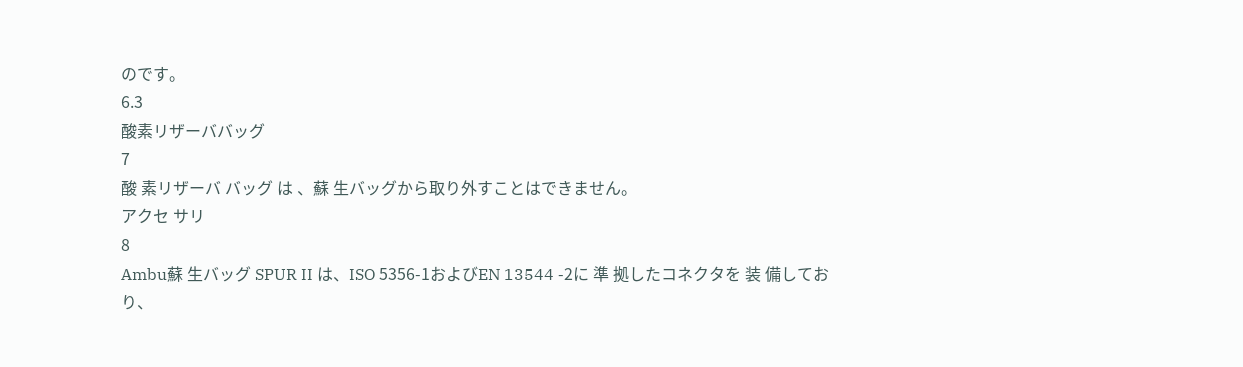のです。
6.3
酸素リザーババッグ
7
酸 素リザーバ バッグ は 、蘇 生バッグから取り外すことはできません。
アクセ サリ
8
Ambu蘇 生バッグ SPUR II は、ISO 5356-1およびEN 13544 -2に 準 拠したコネクタを 装 備してお
り、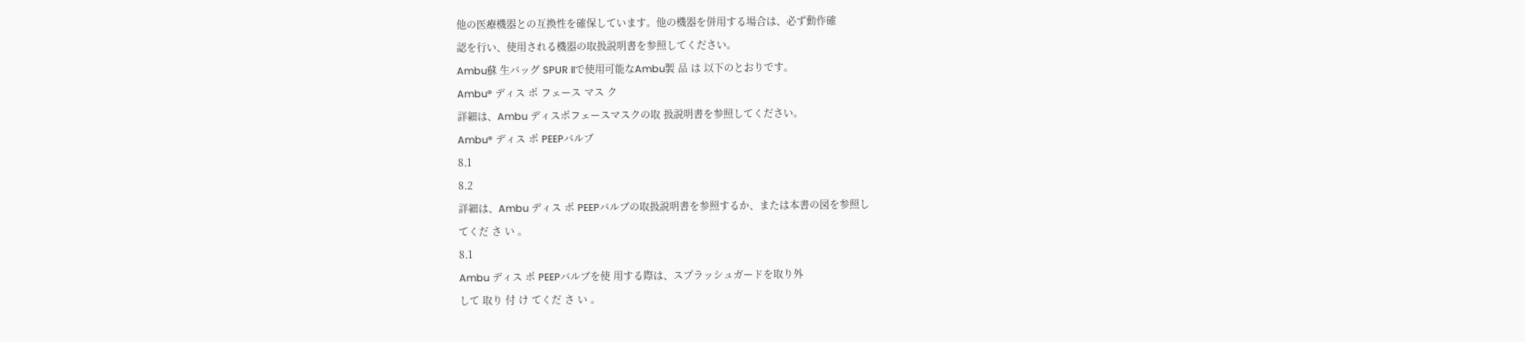他の医療機器との互換性を確保しています。他の機器を併用する場合は、必ず動作確
認を行い、使用される機器の取扱説明書を参照してください。
Ambu蘇 生バッグ SPUR IIで使用可能なAmbu製 品 は 以下のとおりです。
Ambu® ディス ポ フェース マス ク
詳細は、Ambu ディスポフェースマスクの取 扱説明書を参照してください。
Ambu® ディス ポ PEEPバルブ
8.1
8.2
詳細は、Ambu ディス ポ PEEPバルブの取扱説明書を参照するか、または本書の図を参照し
てくだ さ い 。
8.1
Ambu ディス ポ PEEPバルブを使 用する際は、スプラッシュガードを取り外
して 取り 付 け てくだ さ い 。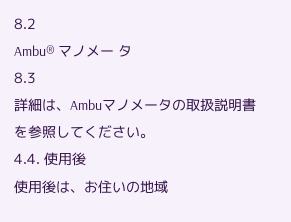8.2
Ambu® マノメー タ
8.3
詳細は、Ambuマノメータの取扱説明書を参照してください。
4.4. 使用後
使用後は、お住いの地域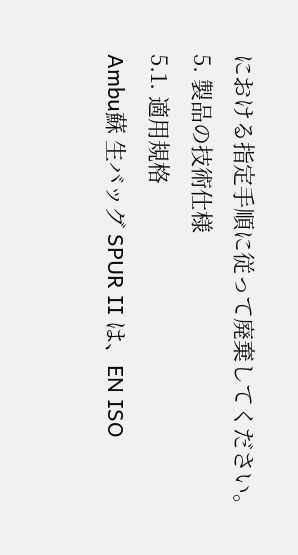における指定手順に従って廃棄してください。
5. 製品の技術仕様
5.1. 適用規格
Ambu蘇 生バッグ SPUR II は、EN ISO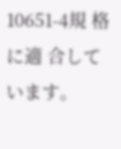10651-4規 格 に適 合して います。